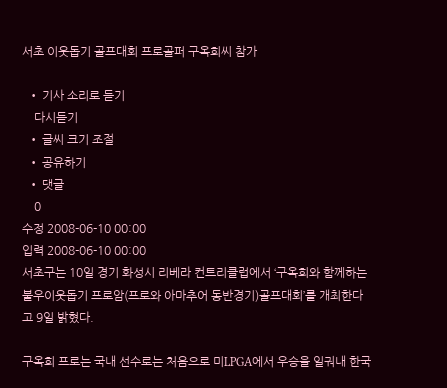서초 이웃돕기 골프대회 프로골퍼 구옥희씨 참가

  • 기사 소리로 듣기
    다시듣기
  • 글씨 크기 조절
  • 공유하기
  • 댓글
    0
수정 2008-06-10 00:00
입력 2008-06-10 00:00
서초구는 10일 경기 화성시 리베라 컨트리클럽에서 ‘구옥희와 함께하는 불우이웃돕기 프로암(프로와 아마추어 동반경기)골프대회’를 개최한다고 9일 밝혔다.

구옥희 프로는 국내 선수로는 처음으로 미LPGA에서 우승을 일궈내 한국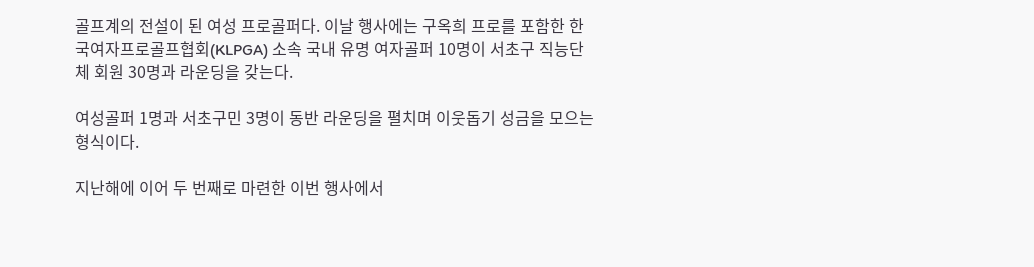골프계의 전설이 된 여성 프로골퍼다. 이날 행사에는 구옥희 프로를 포함한 한국여자프로골프협회(KLPGA) 소속 국내 유명 여자골퍼 10명이 서초구 직능단체 회원 30명과 라운딩을 갖는다.

여성골퍼 1명과 서초구민 3명이 동반 라운딩을 펼치며 이웃돕기 성금을 모으는 형식이다.

지난해에 이어 두 번째로 마련한 이번 행사에서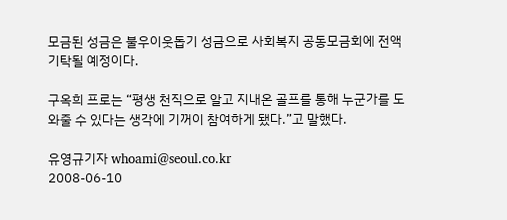모금된 성금은 불우이웃돕기 성금으로 사회복지 공동모금회에 전액 기탁될 예정이다.

구옥희 프로는 “평생 천직으로 알고 지내온 골프를 통해 누군가를 도와줄 수 있다는 생각에 기꺼이 참여하게 됐다.”고 말했다.

유영규기자 whoami@seoul.co.kr
2008-06-10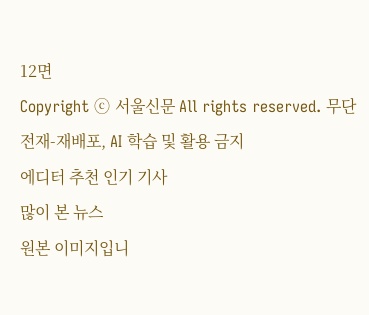12면
Copyright ⓒ 서울신문 All rights reserved. 무단 전재-재배포, AI 학습 및 활용 금지
에디터 추천 인기 기사
많이 본 뉴스
원본 이미지입니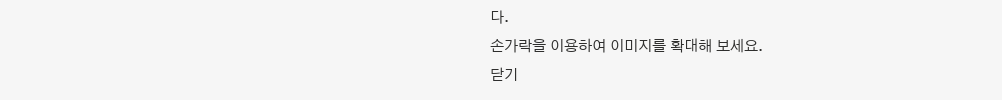다.
손가락을 이용하여 이미지를 확대해 보세요.
닫기